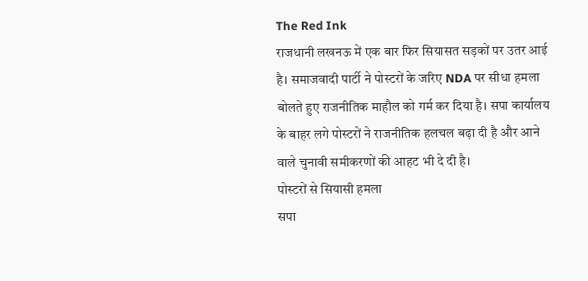The Red Ink
राजधानी लखनऊ में एक बार फिर सियासत सड़कों पर उतर आई है। समाजवादी पार्टी ने पोस्टरों के जरिए NDA पर सीधा हमला बोलते हुए राजनीतिक माहौल को गर्म कर दिया है। सपा कार्यालय के बाहर लगे पोस्टरों ने राजनीतिक हलचल बढ़ा दी है और आने वाले चुनावी समीकरणों की आहट भी दे दी है।
पोस्टरों से सियासी हमला
सपा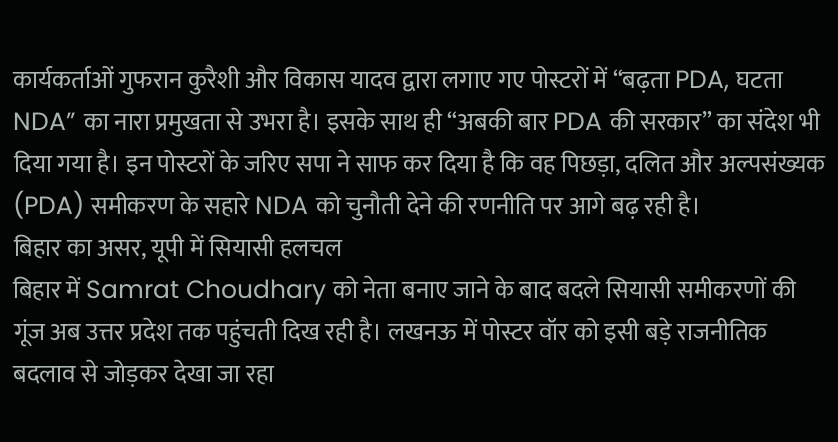कार्यकर्ताओं गुफरान कुरैशी और विकास यादव द्वारा लगाए गए पोस्टरों में “बढ़ता PDA, घटता NDA” का नारा प्रमुखता से उभरा है। इसके साथ ही “अबकी बार PDA की सरकार” का संदेश भी दिया गया है। इन पोस्टरों के जरिए सपा ने साफ कर दिया है कि वह पिछड़ा, दलित और अल्पसंख्यक (PDA) समीकरण के सहारे NDA को चुनौती देने की रणनीति पर आगे बढ़ रही है।
बिहार का असर, यूपी में सियासी हलचल
बिहार में Samrat Choudhary को नेता बनाए जाने के बाद बदले सियासी समीकरणों की गूंज अब उत्तर प्रदेश तक पहुंचती दिख रही है। लखनऊ में पोस्टर वॉर को इसी बड़े राजनीतिक बदलाव से जोड़कर देखा जा रहा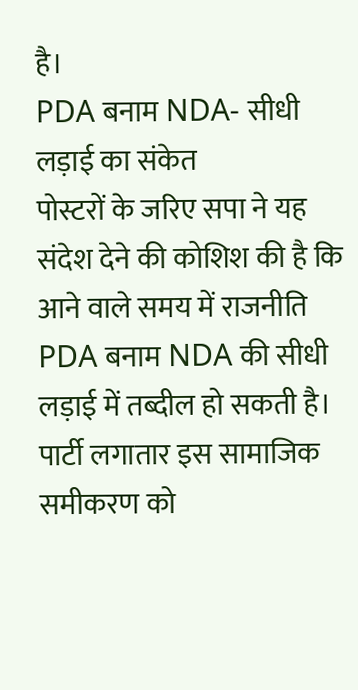है।
PDA बनाम NDA- सीधी लड़ाई का संकेत
पोस्टरों के जरिए सपा ने यह संदेश देने की कोशिश की है कि आने वाले समय में राजनीति PDA बनाम NDA की सीधी लड़ाई में तब्दील हो सकती है। पार्टी लगातार इस सामाजिक समीकरण को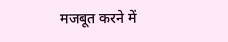मजबूत करने में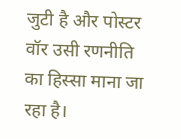जुटी है और पोस्टर वॉर उसी रणनीति का हिस्सा माना जा रहा है।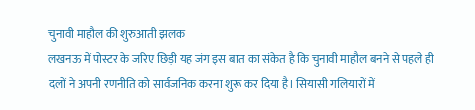चुनावी माहौल की शुरुआती झलक
लखनऊ में पोस्टर के जरिए छिड़ी यह जंग इस बात का संकेत है कि चुनावी माहौल बनने से पहले ही दलों ने अपनी रणनीति को सार्वजनिक करना शुरू कर दिया है। सियासी गलियारों में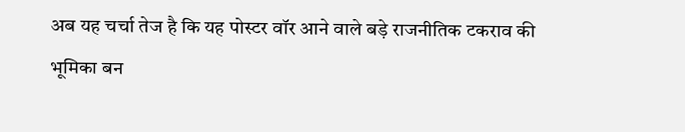अब यह चर्चा तेज है कि यह पोस्टर वॉर आने वाले बड़े राजनीतिक टकराव की भूमिका बन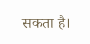सकता है।